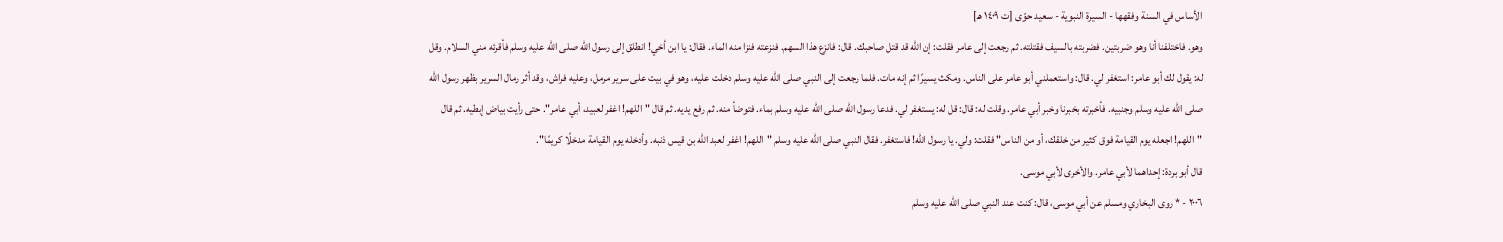الأساس في السنة وفقهها - السيرة النبوية - سعيد حوّى [ت ١٤٠٩ هـ]
وهو. فاختلفنا أنا وهو ضربتين. فضربته بالسيف فقتلته. ثم رجعت إلى عامر فقلت: إن الله قد قتل صاحبك. قال: فانزع هذا السهم. فنزعته فنزا منه الماء. فقال: يا ابن أخي! انطلق إلى رسول الله صلى الله عليه وسلم فأقرئه مني السلام. وقل له: يقول لك أبو عامر: استغفر لي. قال: واستعملني أبو عامر على الناس. ومكث يسيرًا ثم إنه مات. فلما رجعت إلى النبي صلى الله عليه وسلم دخلت عليه، وهو في بيت على سرير مرمل، وعليه فراش، وقد أثر رمال السرير بظهر رسول الله صلى الله عليه وسلم وجنبيه. فأخبرته بخبرنا وخبر أبي عامر. وقلت له: قال: قل له: يستغفر لي. فدعا رسول الله صلى الله عليه وسلم بماء. فتوضأ منه. ثم رفع يديه. ثم قال "اللهم! اغفر لعبيد، أبي عامر". حتى رأيت بياض إبطيه. ثم قال "اللهم! اجعله يوم القيامة فوق كثير من خلقك، أو من الناس" فقلت: ولي. يا رسول الله! فاستغفر. فقال النبي صلى الله عليه وسلم "اللهم! اغفر لعبد الله بن قيس ذنبه. وأدخله يوم القيامة مدخلًا كريمًا".
قال أبو بردة: إحداهما لأبي عامر. والأخرى لأبي موسى.
٢٠٠٦ - * روى البخاري ومسلم عن أبي موسى، قال: كنت عند النبي صلى الله عليه وسلم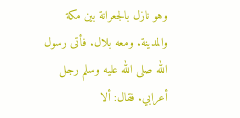وهو نازل بالجعرانة بين مكة والمدينة. ومعه بلال. فأتى رسول الله صلى الله عليه وسلم رجل أعرابي. فقال: ألا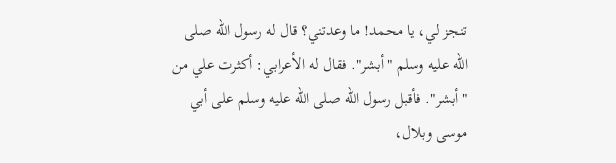تنجز لي، يا محمد! ما وعدتني؟ قال له رسول الله صلى الله عليه وسلم "أبشر". فقال له الأعرابي: أكثرت علي من "أبشر". فأقبل رسول الله صلى الله عليه وسلم على أبي موسى وبلال،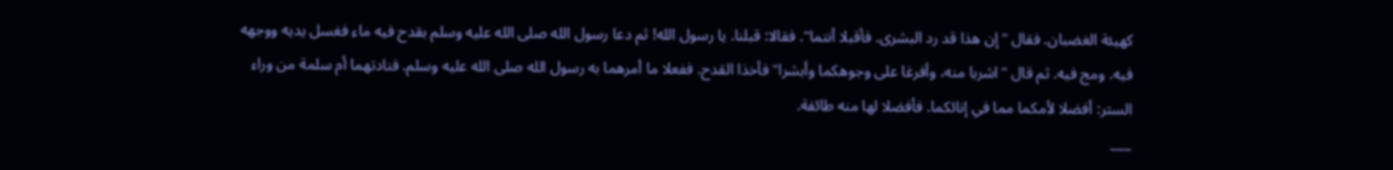كهيئة الغضبان. فقال "إن هذا قد رد البشرى. فأقبلا أنتما". فقالا: قبلنا. يا رسول الله! ثم دعا رسول الله صلى الله عليه وسلم بقدح فيه ماء فغسل يديه ووجهه فيه. ومج فيه. ثم قال "اشربا منه، وأفرغا على وجوهكما وأبشرا" فأخذا القدح. ففعلا ما أمرهما به رسول الله صلى الله عليه وسلم. فنادتهما أم سلمة من وراء الستر: أفضلا لأمكما مما في إنائكما. فأفضلا لها منه طائفة.
___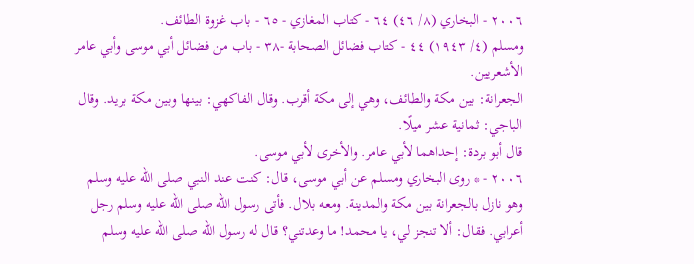٢٠٠٦ - البخاري (٨/ ٤٦) ٦٤ - كتاب المغازي - ٦٥ - باب غزوة الطائف.
ومسلم (٤/ ١٩٤٣) ٤٤ - كتاب فضائل الصحابة -٣٨ - باب من فضائل أبي موسى وأبي عامر الأشعريين.
الجعرانة: بين مكة والطائف، وهي إلى مكة أقرب. وقال الفاكهي: بينها وبين مكة بريد. وقال الباجي: ثمانية عشر ميلًا.
قال أبو بردة: إحداهما لأبي عامر. والأخرى لأبي موسى.
٢٠٠٦ - * روى البخاري ومسلم عن أبي موسى، قال: كنت عند النبي صلى الله عليه وسلم وهو نازل بالجعرانة بين مكة والمدينة. ومعه بلال. فأتى رسول الله صلى الله عليه وسلم رجل أعرابي. فقال: ألا تنجز لي، يا محمد! ما وعدتني؟ قال له رسول الله صلى الله عليه وسلم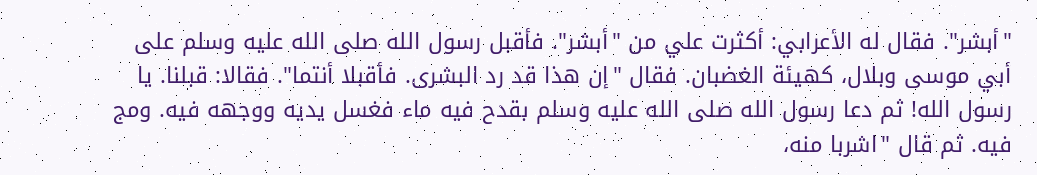"أبشر". فقال له الأعرابي: أكثرت علي من "أبشر". فأقبل رسول الله صلى الله عليه وسلم على أبي موسى وبلال، كهيئة الغضبان. فقال "إن هذا قد رد البشرى. فأقبلا أنتما". فقالا: قبلنا. يا رسول الله! ثم دعا رسول الله صلى الله عليه وسلم بقدح فيه ماء فغسل يديه ووجهه فيه. ومج فيه. ثم قال "اشربا منه،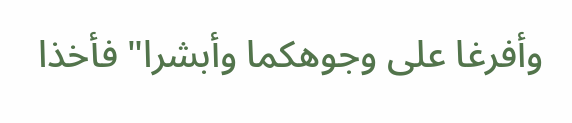وأفرغا على وجوهكما وأبشرا" فأخذا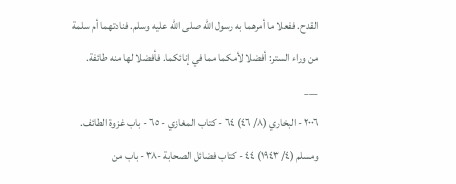القدح. ففعلا ما أمرهما به رسول الله صلى الله عليه وسلم. فنادتهما أم سلمة من وراء الستر: أفضلا لأمكما مما في إنائكما. فأفضلا لها منه طائفة.
___
٢٠٠٦ - البخاري (٨/ ٤٦) ٦٤ - كتاب المغازي - ٦٥ - باب غزوة الطائف.
ومسلم (٤/ ١٩٤٣) ٤٤ - كتاب فضائل الصحابة -٣٨ - باب من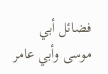فضائل أبي موسى وأبي عامر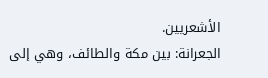الأشعريين.
الجعرانة: بين مكة والطائف، وهي إلى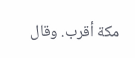مكة أقرب. وقال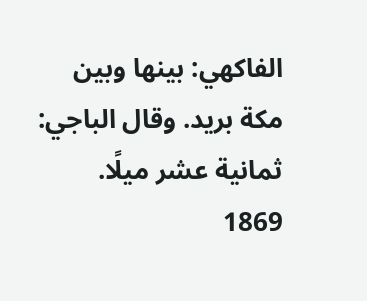الفاكهي: بينها وبين مكة بريد. وقال الباجي: ثمانية عشر ميلًا.
1869